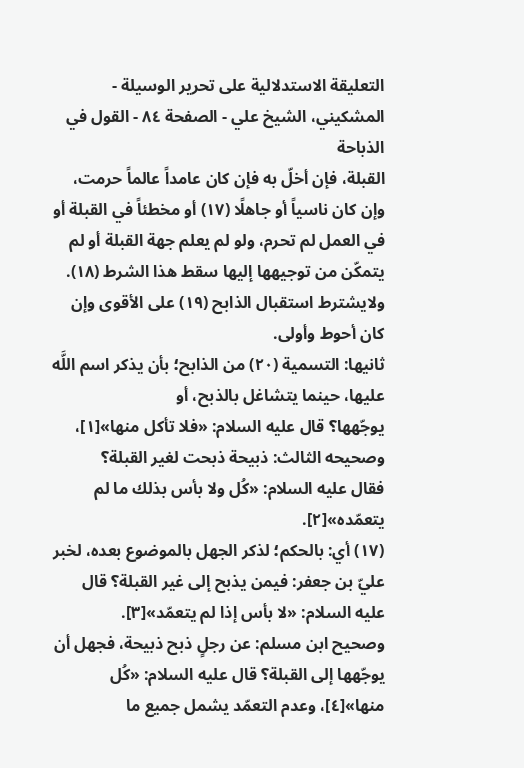التعليقة الاستدلالية على تحرير الوسيلة - المشكيني، الشيخ علي - الصفحة ٨٤ - القول في الذباحة
القبلة، فإن أخلّ به فإن كان عامداً عالماً حرمت، وإن كان ناسياً أو جاهلًا (١٧) أو مخطئاً في القبلة أو في العمل لم تحرم، ولو لم يعلم جهة القبلة أو لم يتمكّن من توجيهها إليها سقط هذا الشرط (١٨). ولايشترط استقبال الذابح (١٩) على الأقوى وإن كان أحوط وأولى.
ثانيها: التسمية (٢٠) من الذابح؛ بأن يذكر اسم اللَّه عليها، حينما يتشاغل بالذبح، أو
يوجّهها؟ قال عليه السلام: «فلا تأكل منها»[١]، وصحيحه الثالث: ذبيحة ذبحت لغير القبلة؟
فقال عليه السلام: «كُل ولا بأس بذلك ما لم يتعمّده»[٢].
(١٧) أي: بالحكم؛ لذكر الجهل بالموضوع بعده، لخبر عليّ بن جعفر: فيمن يذبح إلى غير القبلة؟ قال عليه السلام: «لا بأس إذا لم يتعمّد»[٣].
وصحيح ابن مسلم: عن رجلٍ ذبح ذبيحة، فجهل أن يوجّهها إلى القبلة؟ قال عليه السلام: «كُل منها»[٤]، وعدم التعمّد يشمل جميع ما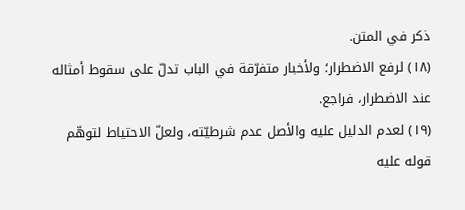ذكر في المتن.
(١٨) لرفع الاضطرار؛ ولأخبار متفرّقة في الباب تدلّ على سقوط أمثاله عند الاضطرار، فراجع.
(١٩) لعدم الدليل عليه والأصل عدم شرطيّته، ولعلّ الاحتياط لتوهّم قوله عليه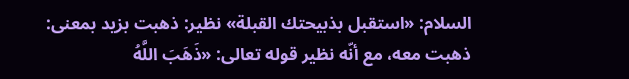السلام: «استقبل بذبيحتك القبلة» نظير: ذهبت بزيد بمعنى: ذهبت معه، مع أنّه نظير قوله تعالى: «ذَهَبَ اللَّهُ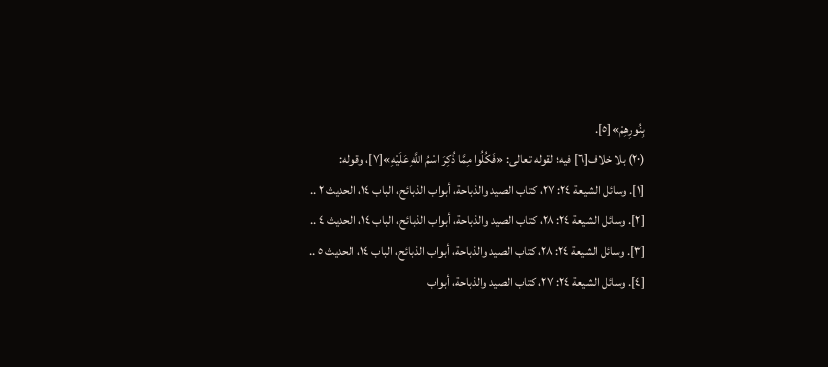بِنُورِهِمْ»[٥].
(٢٠) بلا خلاف[٦] فيه؛ لقوله تعالى: «فَكُلُوا مِمَّا ذُكِرَ اسْمُ اللَّهِ عَلَيْهِ»[٧]، وقوله:
[١]. وسائل الشيعة ٢٤: ٢٧، كتاب الصيد والذباحة، أبواب الذبائح، الباب ١٤، الحديث ٢ ..
[٢]. وسائل الشيعة ٢٤: ٢٨، كتاب الصيد والذباحة، أبواب الذبائح، الباب ١٤، الحديث ٤ ..
[٣]. وسائل الشيعة ٢٤: ٢٨، كتاب الصيد والذباحة، أبواب الذبائح، الباب ١٤، الحديث ٥ ..
[٤]. وسائل الشيعة ٢٤: ٢٧، كتاب الصيد والذباحة، أبواب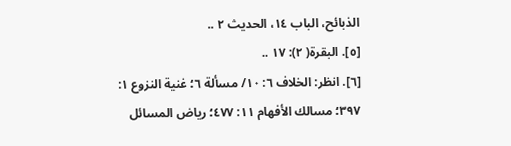الذبائح، الباب ١٤، الحديث ٢ ..
[٥]. البقرة( ٢): ١٧ ..
[٦]. انظر: الخلاف ٦: ١٠/ مسألة ٦؛ غنية النزوع ١: ٣٩٧؛ مسالك الأفهام ١١: ٤٧٧؛ رياض المسائل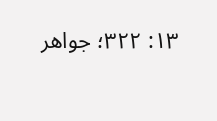١٣: ٣٢٢؛ جواهر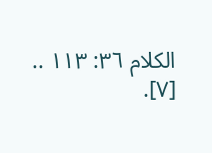الكلام ٣٦: ١١٣ ..
[٧].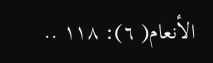الأنعام( ٦): ١١٨ ..